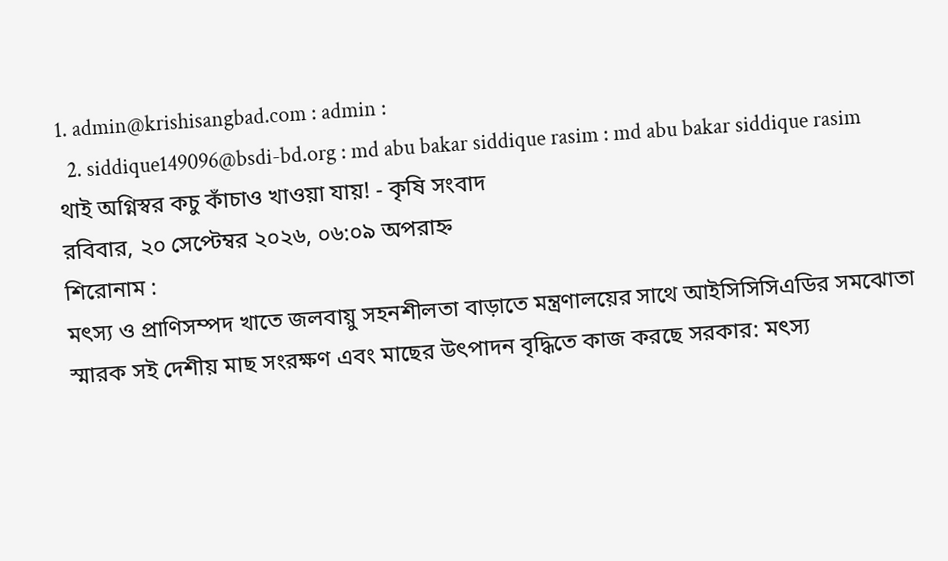1. admin@krishisangbad.com : admin :
  2. siddique149096@bsdi-bd.org : md abu bakar siddique rasim : md abu bakar siddique rasim
থাই অগ্নিস্বর কচু কাঁচাও খাওয়া যায়! - কৃষি সংবাদ
রবিবার, ২০ সেপ্টেম্বর ২০২৬, ০৬:০৯ অপরাহ্ন
শিরোনাম :
মৎস্য ও প্রাণিসম্পদ খাতে জলবায়ু সহনশীলতা বাড়াতে মন্ত্রণালয়ের সাথে আইসিসিসিএডির সমঝোতা স্মারক সই দেশীয় মাছ সংরক্ষণ এবং মাছের উৎপাদন বৃদ্ধিতে কাজ করছে সরকার: মৎস্য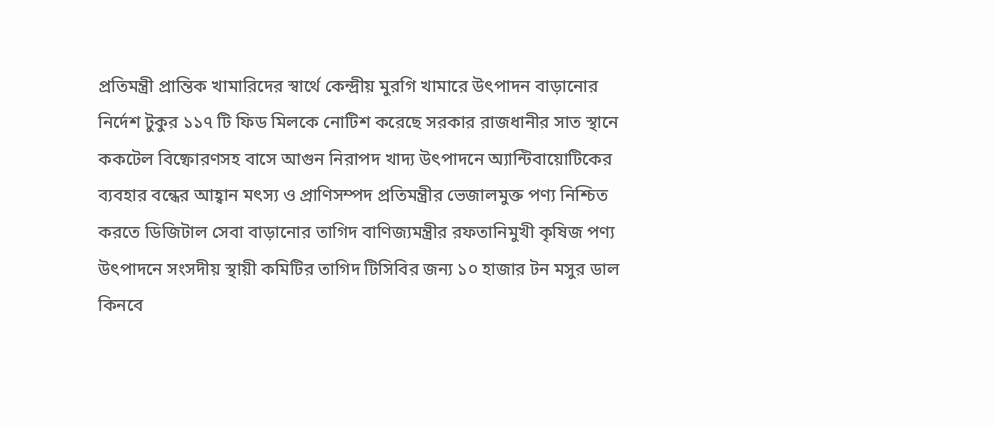প্রতিমন্ত্রী প্রান্তিক খামারিদের স্বার্থে কেন্দ্রীয় মুরগি খামারে উৎপাদন বাড়ানোর নির্দেশ টুকুর ১১৭ টি ফিড মিলকে নোটিশ করেছে সরকার রাজধানীর সাত স্থানে ককটেল বিষ্ফোরণসহ বাসে আগুন নিরাপদ খাদ্য উৎপাদনে অ্যান্টিবায়োটিকের ব্যবহার বন্ধের আহ্বান মৎস্য ও প্রাণিসম্পদ প্রতিমন্ত্রীর ভেজালমুক্ত পণ্য নিশ্চিত করতে ডিজিটাল সেবা বাড়ানোর তাগিদ বাণিজ্যমন্ত্রীর রফতানিমুখী কৃষিজ পণ্য উৎপাদনে সংসদীয় স্থায়ী কমিটির তাগিদ টিসিবির জন্য ১০ হাজার টন মসুর ডাল কিনবে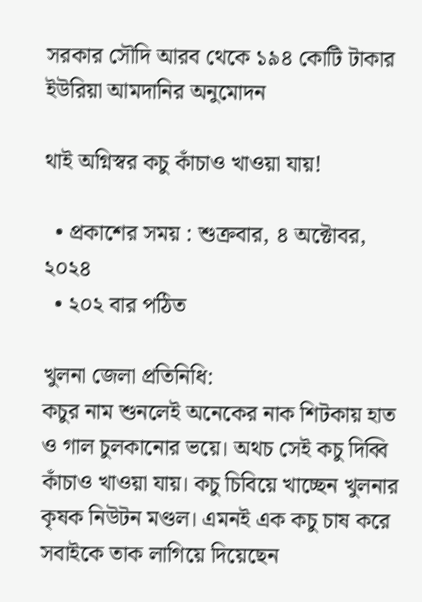সরকার সৌদি আরব থেকে ১৯৪ কোটি টাকার ইউরিয়া আমদানির অনুমোদন

থাই অগ্নিস্বর কচু কাঁচাও খাওয়া যায়!

  • প্রকাশের সময় : শুক্রবার, ৪ অক্টোবর, ২০২৪
  • ২০২ বার পঠিত

খুলনা জেলা প্রতিনিধি:
কচুর নাম শুনলেই অনেকের নাক শিটকায় হাত ও গাল চুলকানোর ভয়ে। অথচ সেই কচু দিব্বি কাঁচাও খাওয়া যায়। কচু চিবিয়ে খাচ্ছেন খুলনার কৃষক নিউটন মণ্ডল। এমনই এক কচু চাষ করে সবাইকে তাক লাগিয়ে দিয়েছেন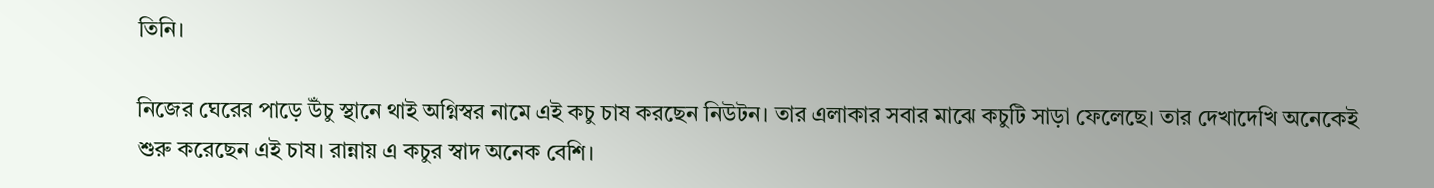তিনি।

নিজের ঘেরের পাড়ে উঁচু স্থানে থাই অগ্নিস্বর নামে এই কচু চাষ করছেন নিউটন। তার এলাকার সবার মাঝে কচুটি সাড়া ফেলেছে। তার দেখাদেখি অনেকেই শুরু করেছেন এই চাষ। রান্নায় এ কচুর স্বাদ অনেক বেশি।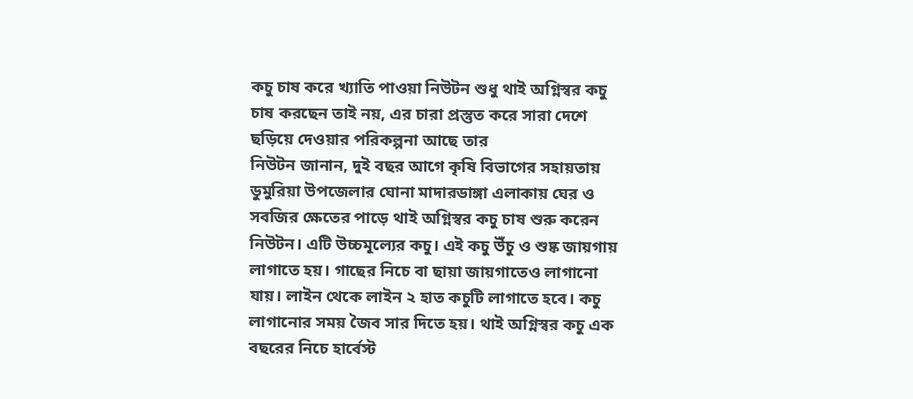কচু চাষ করে খ্যাতি পাওয়া নিউটন শুধু থাই অগ্নিস্বর কচু চাষ করছেন তাই নয়, এর চারা প্রস্তুত করে সারা দেশে ছড়িয়ে দেওয়ার পরিকল্পনা আছে তার
নিউটন জানান, দুই বছর আগে কৃষি বিভাগের সহায়তায় ডুমুরিয়া উপজেলার ঘোনা মাদারডাঙ্গা এলাকায় ঘের ও সবজির ক্ষেতের পাড়ে থাই অগ্নিস্বর কচু চাষ শুরু করেন নিউটন। এটি উচ্চমূল্যের কচু। এই কচু উঁচু ও শুষ্ক জায়গায় লাগাতে হয়। গাছের নিচে বা ছায়া জায়গাতেও লাগানো যায়। লাইন থেকে লাইন ২ হাত কচুটি লাগাতে হবে। কচু লাগানোর সময় জৈব সার দিতে হয়। থাই অগ্নিস্বর কচু এক বছরের নিচে হার্বেস্ট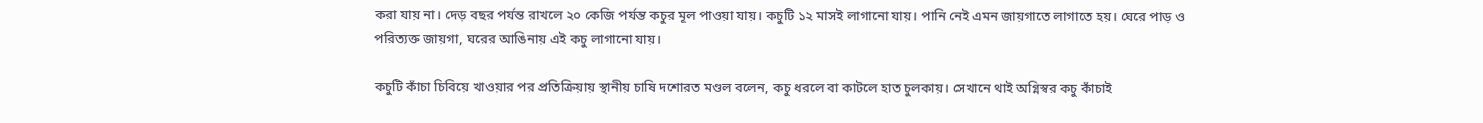করা যায় না। দেড় বছর পর্যন্ত রাখলে ২০ কেজি পর্যন্ত কচুর মূল পাওয়া যায়। কচুটি ১২ মাসই লাগানো যায়। পানি নেই এমন জায়গাতে লাগাতে হয়। ঘেরে পাড় ও পরিত্যক্ত জায়গা, ঘরের আঙিনায় এই কচু লাগানো যায়।

কচুটি কাঁচা চিবিয়ে খাওয়ার পর প্রতিক্রিয়ায় স্থানীয় চাষি দশোরত মণ্ডল বলেন, কচু ধরলে বা কাটলে হাত চুলকায়। সেখানে থাই অগ্নিস্বর কচু কাঁচাই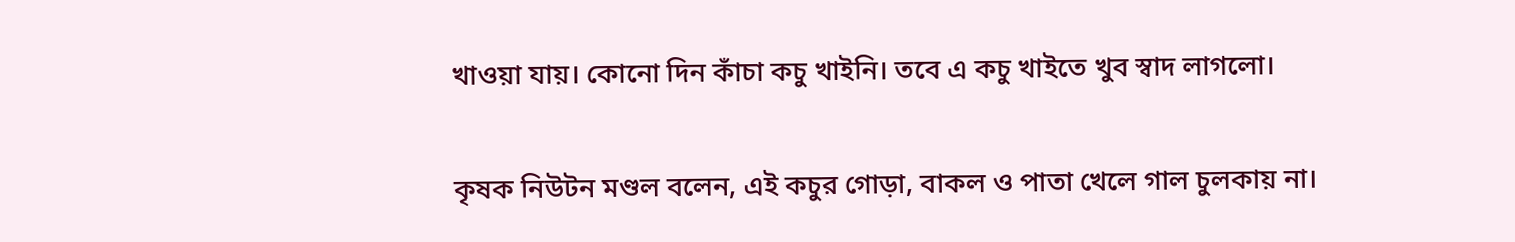খাওয়া যায়। কোনো দিন কাঁচা কচু খাইনি। তবে এ কচু খাইতে খুব স্বাদ লাগলো।

কৃষক নিউটন মণ্ডল বলেন, এই কচুর গোড়া, বাকল ও পাতা খেলে গাল চুলকায় না।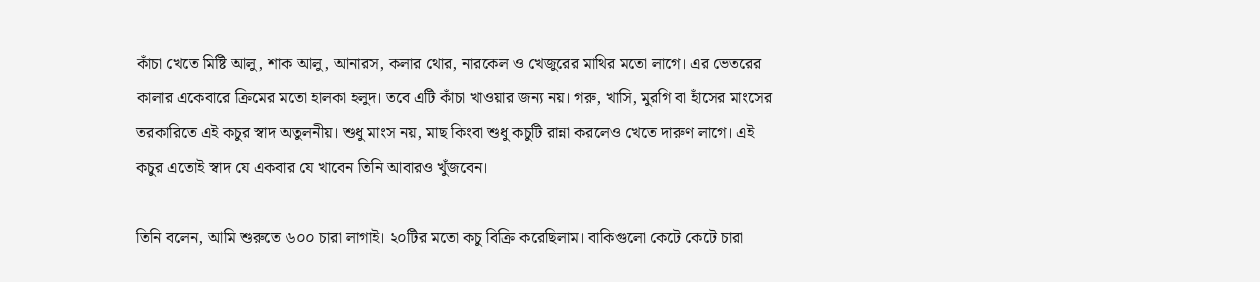কাঁচা খেতে মিষ্টি আলু, শাক আলু, আনারস, কলার থোর, নারকেল ও খেজুরের মাথির মতো লাগে। এর ভেতরের কালার একেবারে ক্রিমের মতো হালকা হলুদ। তবে এটি কাঁচা খাওয়ার জন্য নয়। গরু, খাসি, মুরগি বা হাঁসের মাংসের তরকারিতে এই কচুর স্বাদ অতুলনীয়। শুধু মাংস নয়, মাছ কিংবা শুধু কচুটি রান্না করলেও খেতে দারুণ লাগে। এই কচুর এতোই স্বাদ যে একবার যে খাবেন তিনি আবারও খুঁজবেন।

তিনি বলেন, আমি শুরুতে ৬০০ চারা লাগাই। ২০টির মতো কচু বিক্রি করেছিলাম। বাকিগুলো কেটে কেটে চারা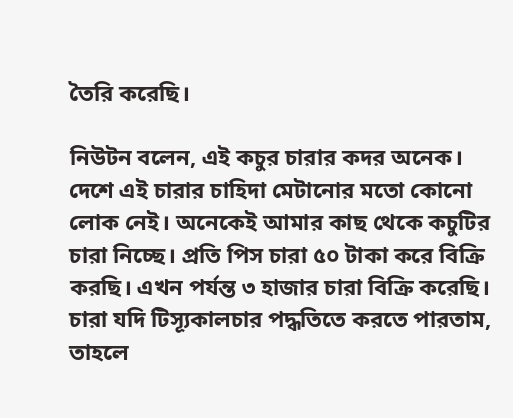তৈরি করেছি।

নিউটন বলেন, এই কচুর চারার কদর অনেক। দেশে এই চারার চাহিদা মেটানোর মতো কোনো লোক নেই। অনেকেই আমার কাছ থেকে কচুটির চারা নিচ্ছে। প্রতি পিস চারা ৫০ টাকা করে বিক্রি করছি। এখন পর্যন্ত ৩ হাজার চারা বিক্রি করেছি। চারা যদি টিস্যূকালচার পদ্ধতিতে করতে পারতাম, তাহলে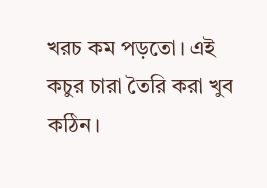খরচ কম পড়তো। এই কচুর চারা তৈরি করা খুব কঠিন।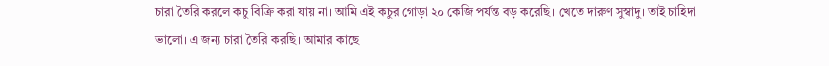চারা তৈরি করলে কচু বিক্রি করা যায় না। আমি এই কচুর গোড়া ২০ কেজি পর্যন্ত বড় করেছি। খেতে দারুণ সুস্বাদু। তাই চাহিদা ভালো। এ জন্য চারা তৈরি করছি। আমার কাছে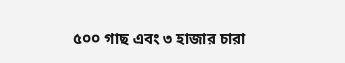৫০০ গাছ এবং ৩ হাজার চারা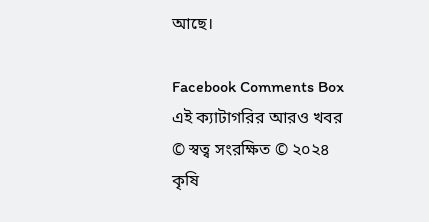আছে।

Facebook Comments Box
এই ক্যাটাগরির আরও খবর
© স্বত্ব সংরক্ষিত © ২০২৪ কৃষি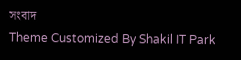সংবাদ
Theme Customized By Shakil IT Park